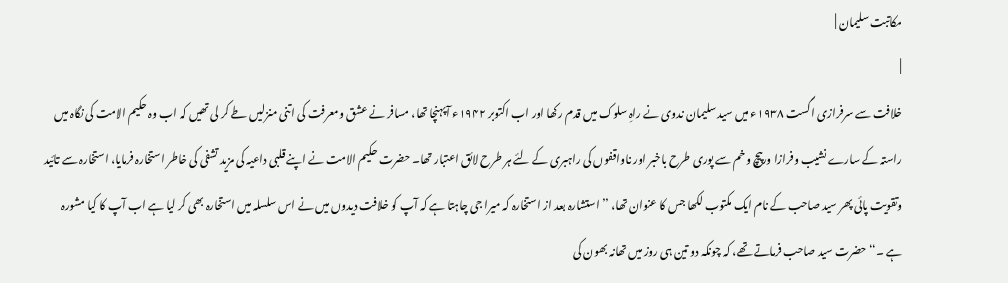مکاتبت سلیمان |
|
خلافت سے سرفرازی اگست ۱۹۳۸ء میں سید سلیمان ندوی نے راہِ سلوک میں قدم رکھا اور اب اکتوبر ۱۹۴۲ء آپہنچا تھا، مسافر نے عشق ومعرفت کی اتنی منزلیں طے کر لی تھیں کہ اب وہ حکیم الامت کی نگاہ میں راستہ کے سارے نشیب وفرازا ورپیچ وخم سے پوری طرح باخبر اور ناواقفوں کی راہبری کے لئے ہر طرح لائق اعتبار تھا۔ حضرت حکیم الامت نے اپنے قلبی داعیہ کی مزید تشفی کی خاطر استخارہ فرمایا، استخارہ سے تائید وتقویت پائی پھر سید صاحب کے نام ایک مکتوب لکھا جس کا عنوان تھا، ’’ استشارہ بعد از استخارہ کہ میرا جی چاہتا ہے کہ آپ کو خلافت دیدوں میں نے اس سلسلہ میں استخارہ بھی کر لیا ہے اب آپ کا کیا مشورہ ہے ۔‘‘ حضرت سید صاحب فرماتے تھے، کہ چونکہ دو تین ہی روز میں تھانہ بھون کی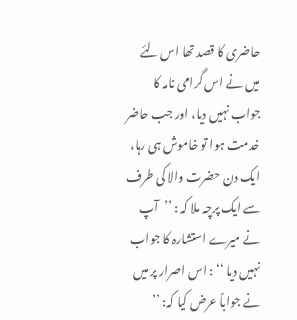حاضری کا قصد تھا اس لئے میں نے اس گرامی نامہ کا جواب نہیں دیا، اور جب حاضر خدمت ہوا تو خاموش ہی رہا، ایک دن حضرت والا کی طرف سے ایک پرچہ ملا کہ : ’’آپ نے میرے استشارہ کا جواب نہیں دیا ‘‘ : اس اصرار پر میں نے جواباً عرض کیا کہ: ’’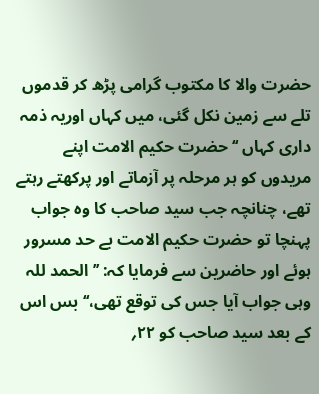حضرت والا کا مکتوب گرامی پڑھ کر قدموں تلے سے زمین نکل گئی، میں کہاں اوریہ ذمہ داری کہاں ‘‘ حضرت حکیم الامت اپنے مریدوں کو ہر مرحلہ پر آزماتے اور پرکھتے رہتے تھے، چنانچہ جب سید صاحب کا وہ جواب پہنچا تو حضرت حکیم الامت بے حد مسرور ہوئے اور حاضرین سے فرمایا کہ: ’’الحمد للہ وہی جواب آیا جس کی توقع تھی،‘‘ بس اس کے بعد سید صاحب کو ۲۲؍